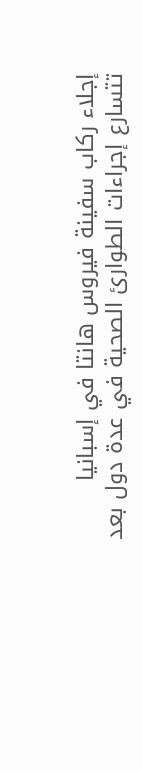إجلاء ركاب سفينة فيروس هانتا في إسبانيا
تتسارع إجراءات الطوارئ الصحية في عدة دول بعد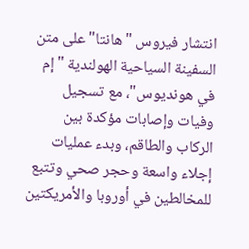انتشار فيروس "هانتا" على متن السفينة السياحية الهولندية "إم في هونديوس"، مع تسجيل وفيات وإصابات مؤكدة بين الركاب والطاقم، وبدء عمليات إجلاء واسعة وحجر صحي وتتبع للمخالطين في أوروبا والأمريكتين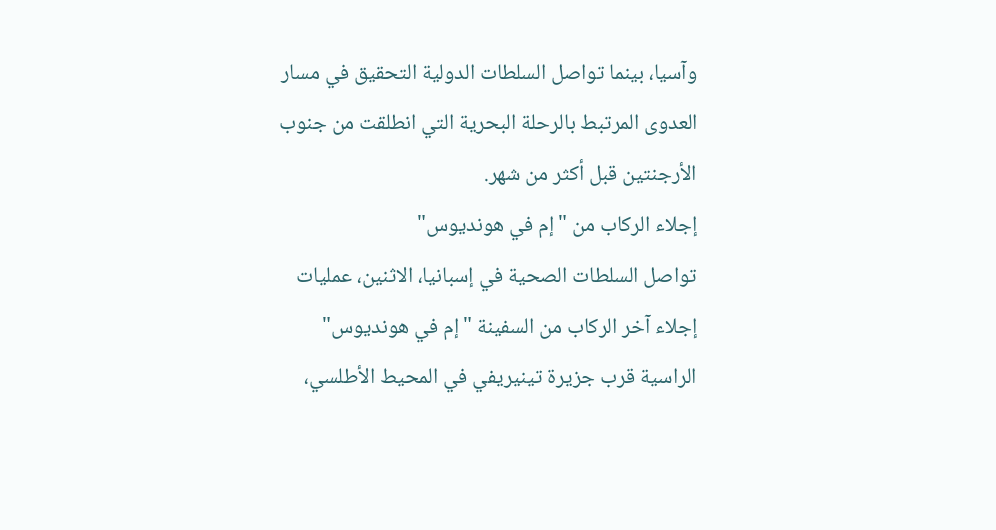وآسيا، بينما تواصل السلطات الدولية التحقيق في مسار العدوى المرتبط بالرحلة البحرية التي انطلقت من جنوب الأرجنتين قبل أكثر من شهر.
إجلاء الركاب من "إم في هونديوس"
تواصل السلطات الصحية في إسبانيا، الاثنين، عمليات إجلاء آخر الركاب من السفينة "إم في هونديوس" الراسية قرب جزيرة تينيريفي في المحيط الأطلسي،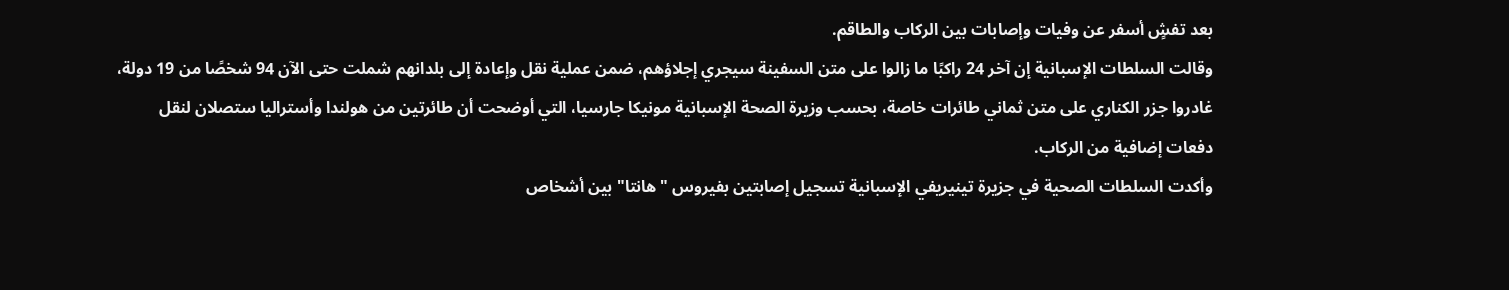بعد تفشٍ أسفر عن وفيات وإصابات بين الركاب والطاقم.
وقالت السلطات الإسبانية إن آخر 24 راكبًا ما زالوا على متن السفينة سيجري إجلاؤهم، ضمن عملية نقل وإعادة إلى بلدانهم شملت حتى الآن 94 شخصًا من 19 دولة، غادروا جزر الكناري على متن ثماني طائرات خاصة، بحسب وزيرة الصحة الإسبانية مونيكا جارسيا، التي أوضحت أن طائرتين من هولندا وأستراليا ستصلان لنقل دفعات إضافية من الركاب.
وأكدت السلطات الصحية في جزيرة تينيريفي الإسبانية تسجيل إصابتين بفيروس "هانتا" بين أشخاص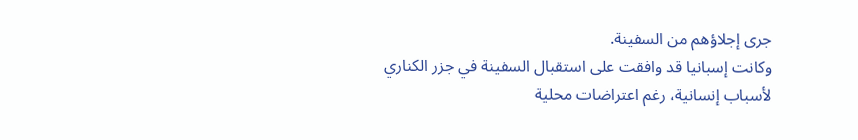جرى إجلاؤهم من السفينة.
وكانت إسبانيا قد وافقت على استقبال السفينة في جزر الكناري لأسباب إنسانية، رغم اعتراضات محلية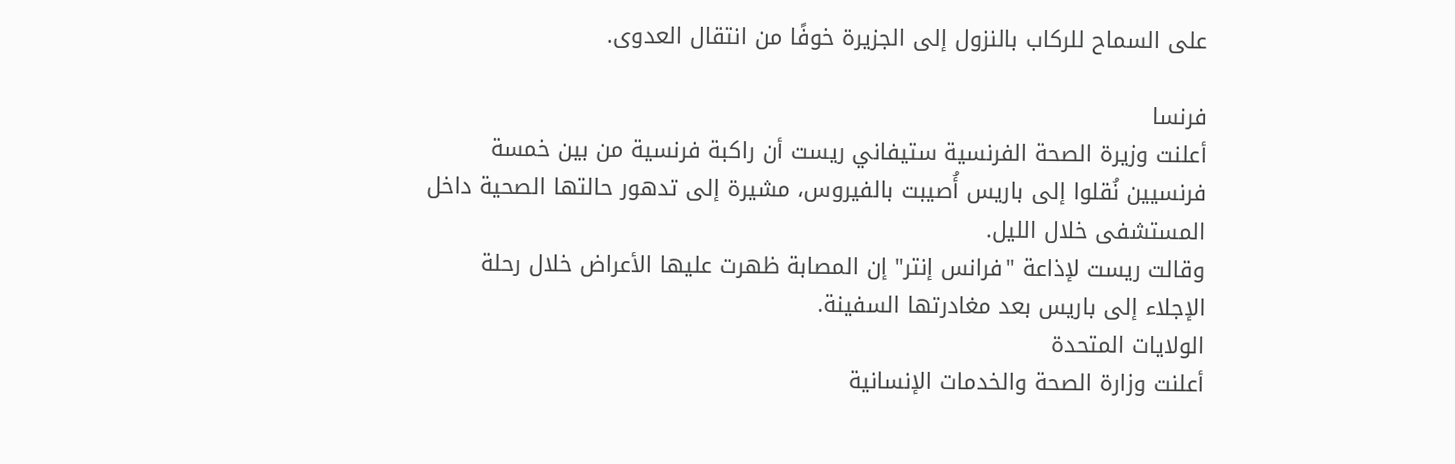على السماح للركاب بالنزول إلى الجزيرة خوفًا من انتقال العدوى.

فرنسا
أعلنت وزيرة الصحة الفرنسية ستيفاني ريست أن راكبة فرنسية من بين خمسة فرنسيين نُقلوا إلى باريس أُصيبت بالفيروس، مشيرة إلى تدهور حالتها الصحية داخل المستشفى خلال الليل.
وقالت ريست لإذاعة "فرانس إنتر" إن المصابة ظهرت عليها الأعراض خلال رحلة الإجلاء إلى باريس بعد مغادرتها السفينة.
الولايات المتحدة
أعلنت وزارة الصحة والخدمات الإنسانية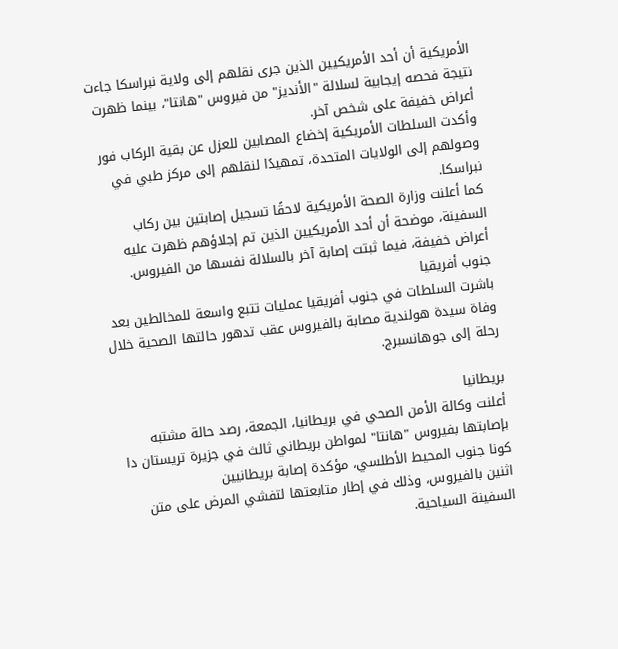الأمريكية أن أحد الأمريكيين الذين جرى نقلهم إلى ولاية نبراسكا جاءت نتيجة فحصه إيجابية لسلالة "الأنديز" من فيروس "هانتا"، بينما ظهرت أعراض خفيفة على شخص آخر.
وأكدت السلطات الأمريكية إخضاع المصابين للعزل عن بقية الركاب فور وصولهم إلى الولايات المتحدة، تمهيدًا لنقلهم إلى مركز طبي في نبراسكا.
كما أعلنت وزارة الصحة الأمريكية لاحقًا تسجيل إصابتين بين ركاب السفينة، موضحة أن أحد الأمريكيين الذين تم إجلاؤهم ظهرت عليه أعراض خفيفة، فيما ثبتت إصابة آخر بالسلالة نفسها من الفيروس.
جنوب أفريقيا
باشرت السلطات في جنوب أفريقيا عمليات تتبع واسعة للمخالطين بعد وفاة سيدة هولندية مصابة بالفيروس عقب تدهور حالتها الصحية خلال رحلة إلى جوهانسبرج.

بريطانيا
أعلنت وكالة الأمن الصحي في بريطانيا، الجمعة، رصد حالة مشتبه بإصابتها بفيروس "هانتا" لمواطن بريطاني ثالث في جزيرة تريستان دا كونا جنوب المحيط الأطلسي، مؤكدة إصابة بريطانيين
اثنين بالفيروس، وذلك في إطار متابعتها لتفشي المرض على متن السفينة السياحية.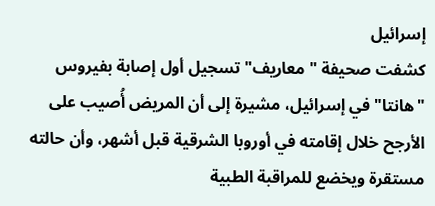إسرائيل
كشفت صحيفة "معاريف" تسجيل أول إصابة بفيروس "هانتا" في إسرائيل، مشيرة إلى أن المريض أُصيب على الأرجح خلال إقامته في أوروبا الشرقية قبل أشهر، وأن حالته مستقرة ويخضع للمراقبة الطبية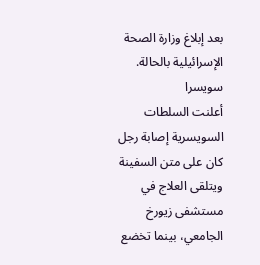بعد إبلاغ وزارة الصحة الإسرائيلية بالحالة.
سويسرا
أعلنت السلطات السويسرية إصابة رجل كان على متن السفينة ويتلقى العلاج في مستشفى زيورخ الجامعي، بينما تخضع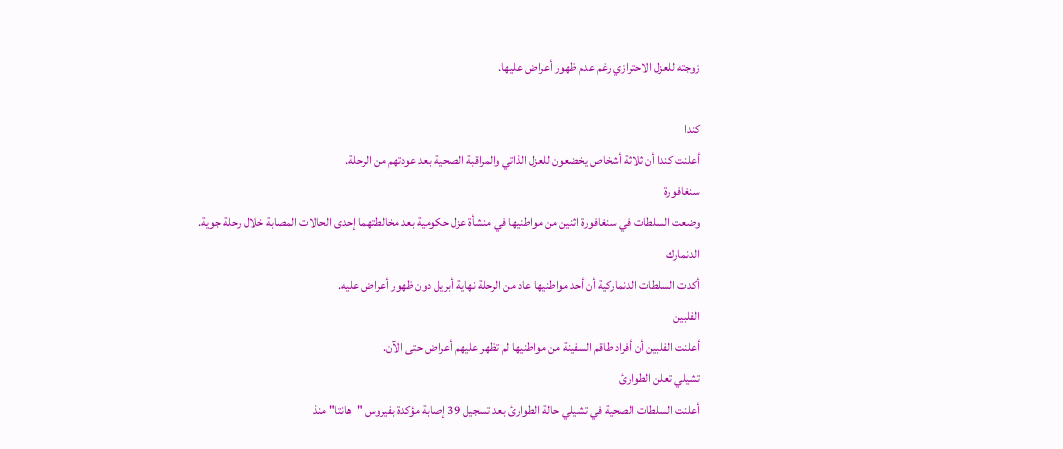زوجته للعزل الاحترازي رغم عدم ظهور أعراض عليها.

كندا
أعلنت كندا أن ثلاثة أشخاص يخضعون للعزل الذاتي والمراقبة الصحية بعد عودتهم من الرحلة.
سنغافورة
وضعت السلطات في سنغافورة اثنين من مواطنيها في منشأة عزل حكومية بعد مخالطتهما إحدى الحالات المصابة خلال رحلة جوية.
الدنمارك
أكدت السلطات الدنماركية أن أحد مواطنيها عاد من الرحلة نهاية أبريل دون ظهور أعراض عليه.
الفلبين
أعلنت الفلبين أن أفراد طاقم السفينة من مواطنيها لم تظهر عليهم أعراض حتى الآن.
تشيلي تعلن الطوارئ
أعلنت السلطات الصحية في تشيلي حالة الطوارئ بعد تسجيل 39 إصابة مؤكدة بفيروس "هانتا" منذ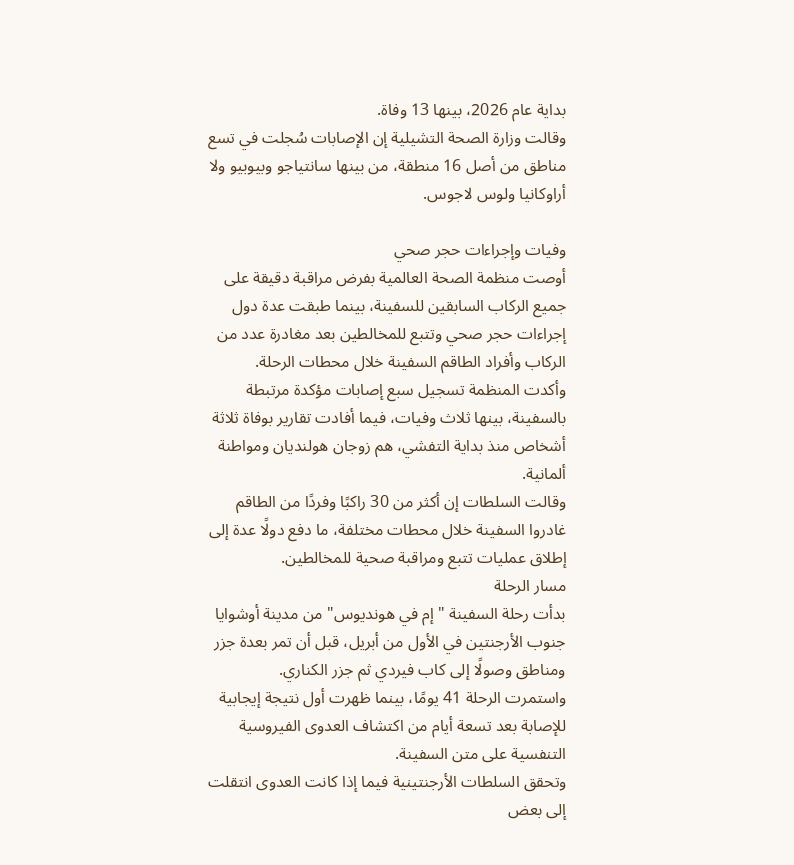بداية عام 2026، بينها 13 وفاة.
وقالت وزارة الصحة التشيلية إن الإصابات سُجلت في تسع مناطق من أصل 16 منطقة، من بينها سانتياجو وبيوبيو ولا أراوكانيا ولوس لاجوس.

وفيات وإجراءات حجر صحي
أوصت منظمة الصحة العالمية بفرض مراقبة دقيقة على جميع الركاب السابقين للسفينة، بينما طبقت عدة دول إجراءات حجر صحي وتتبع للمخالطين بعد مغادرة عدد من الركاب وأفراد الطاقم السفينة خلال محطات الرحلة.
وأكدت المنظمة تسجيل سبع إصابات مؤكدة مرتبطة بالسفينة، بينها ثلاث وفيات، فيما أفادت تقارير بوفاة ثلاثة أشخاص منذ بداية التفشي، هم زوجان هولنديان ومواطنة ألمانية.
وقالت السلطات إن أكثر من 30 راكبًا وفردًا من الطاقم غادروا السفينة خلال محطات مختلفة، ما دفع دولًا عدة إلى إطلاق عمليات تتبع ومراقبة صحية للمخالطين.
مسار الرحلة
بدأت رحلة السفينة "إم في هونديوس" من مدينة أوشوايا جنوب الأرجنتين في الأول من أبريل، قبل أن تمر بعدة جزر ومناطق وصولًا إلى كاب فيردي ثم جزر الكناري.
واستمرت الرحلة 41 يومًا، بينما ظهرت أول نتيجة إيجابية للإصابة بعد تسعة أيام من اكتشاف العدوى الفيروسية التنفسية على متن السفينة.
وتحقق السلطات الأرجنتينية فيما إذا كانت العدوى انتقلت إلى بعض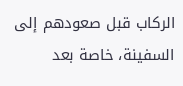الركاب قبل صعودهم إلى السفينة، خاصة بعد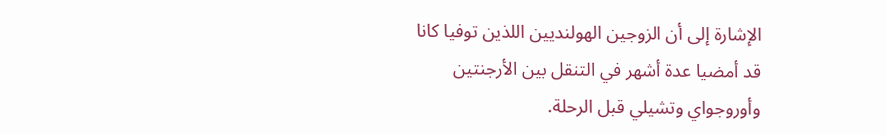الإشارة إلى أن الزوجين الهولنديين اللذين توفيا كانا قد أمضيا عدة أشهر في التنقل بين الأرجنتين وأوروجواي وتشيلي قبل الرحلة.